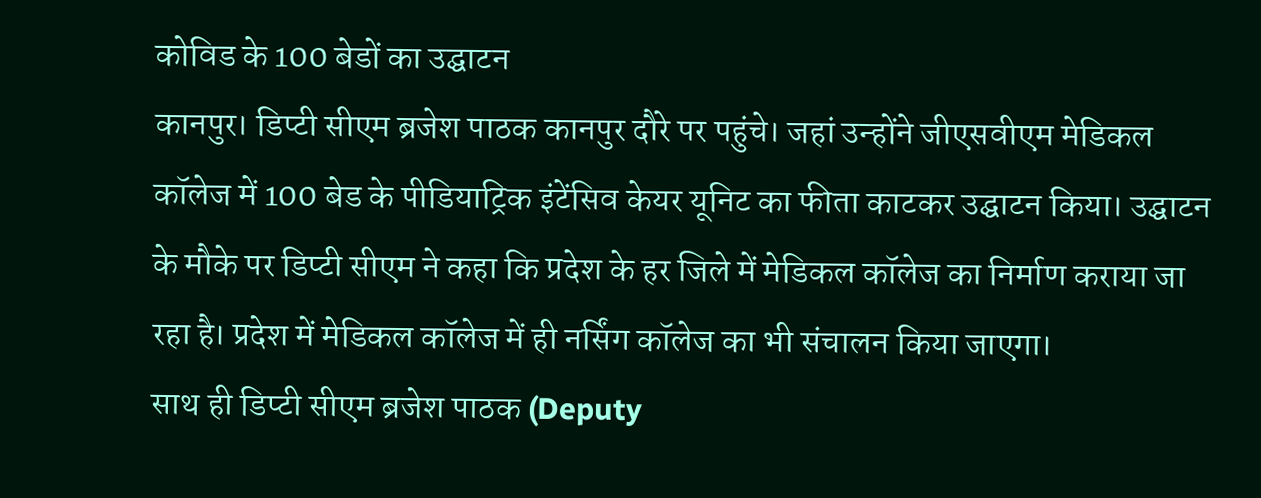कोविड के 100 बेडों का उद्घाटन
कानपुर। डिप्टी सीएम ब्रजेश पाठक कानपुर दौरे पर पहुंचे। जहां उन्होंने जीएसवीएम मेडिकल कॉलेज में 100 बेड के पीडियाट्रिक इंटेंसिव केयर यूनिट का फीता काटकर उद्घाटन किया। उद्घाटन के मौके पर डिप्टी सीएम ने कहा कि प्रदेश के हर जिले में मेडिकल कॉलेज का निर्माण कराया जा रहा है। प्रदेश में मेडिकल कॉलेज में ही नर्सिंग कॉलेज का भी संचालन किया जाएगा।
साथ ही डिप्टी सीएम ब्रजेश पाठक (Deputy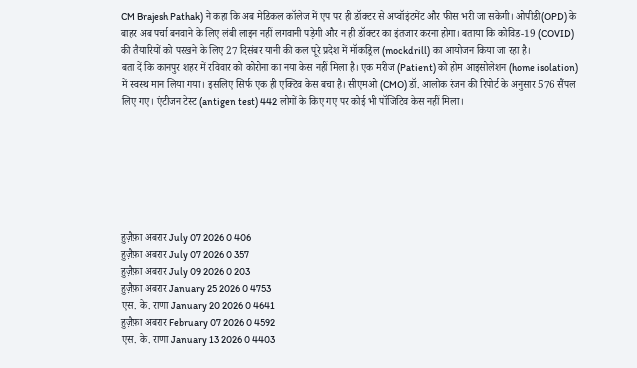CM Brajesh Pathak) ने कहा कि अब मेडिकल कॉलेज में एप पर ही डॉक्टर से अप्वॉइंटमेंट और फीस भरी जा सकेगी। ओपीडी(OPD) के बाहर अब पर्चा बनवाने के लिए लंबी लाइन नहीं लगवानी पड़ेगी और न ही डॉक्टर का इंतजार करना होगा। बताया कि कोविड-19 (COVID) की तैयारियों को परखने के लिए 27 दिसंबर यानी की कल पूरे प्रदेश में मॉकड्रिल (mockdrill) का आयोजन किया जा रहा है।
बता दें कि कानपुर शहर में रविवार को कोरोना का नया केस नहीं मिला है। एक मरीज (Patient) को होम आइसोलेशन (home isolation) में स्वस्थ मान लिया गया। इसलिए सिर्फ एक ही एक्टिव केस बचा है। सीएमओ (CMO) डॉ. आलोक रंजन की रिपोर्ट के अनुसार 576 सैंपल लिए गए। एंटीजन टेस्ट (antigen test) 442 लोगों के किए गए पर कोई भी पॉजिटिव केस नहीं मिला।







हुज़ैफ़ा अबरार July 07 2026 0 406
हुज़ैफ़ा अबरार July 07 2026 0 357
हुज़ैफ़ा अबरार July 09 2026 0 203
हुज़ैफ़ा अबरार January 25 2026 0 4753
एस. के. राणा January 20 2026 0 4641
हुज़ैफ़ा अबरार February 07 2026 0 4592
एस. के. राणा January 13 2026 0 4403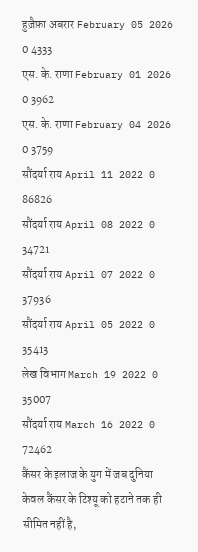हुज़ैफ़ा अबरार February 05 2026 0 4333
एस. के. राणा February 01 2026 0 3962
एस. के. राणा February 04 2026 0 3759
सौंदर्या राय April 11 2022 0 86826
सौंदर्या राय April 08 2022 0 34721
सौंदर्या राय April 07 2022 0 37936
सौंदर्या राय April 05 2022 0 35413
लेख विभाग March 19 2022 0 35007
सौंदर्या राय March 16 2022 0 72462
कैंसर के इलाज के युग में जब दुनिया केवल कैंसर के टिश्यू को हटाने तक ही सीमित नहीं है,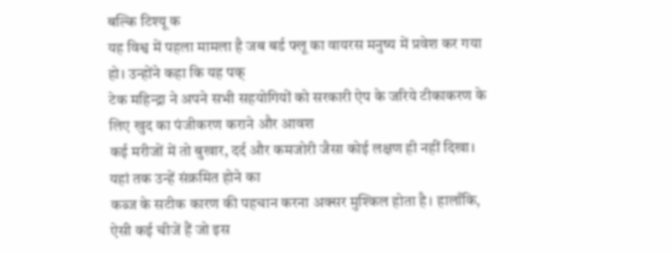बल्कि टिश्यू क
यह विश्व में पहला मामला है जब बर्ड फ्लू का वायरस मनुष्य में प्रवेश कर गया हो। उन्होंने कहा कि यह पक्
टेक महिन्द्रा ने अपने सभी सहयोगियों को सरकारी ऐप के जरिये टीकाकरण के लिए खुद का पंजीकरण कराने और आवश
कई मरीजों में तो बुखार, दर्द और कमजोरी जैसा कोई लक्षण ही नहीं दिखा। यहां तक उन्हें संक्रमित होने का
कब्ज के सटीक कारण की पहचान करना अक्सर मुश्किल होता है। हालाँकि, ऐसी कई चीजें हैं जो इस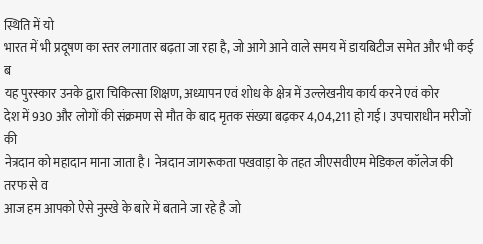स्थिति में यो
भारत में भी प्रदूषण का स्तर लगातार बढ़ता जा रहा है, जो आगे आने वाले समय में डायबिटीज समेत और भी कई ब
यह पुरस्कार उनके द्वारा चिकित्सा शिक्षण, अध्यापन एवं शोध के क्षेत्र में उल्लेखनीय कार्य करने एवं कोर
देश में 930 और लोगों की संक्रमण से मौत के बाद मृतक संख्या बढ़कर 4,04,211 हो गई। उपचाराधीन मरीजों की
नेत्रदान को महादान माना जाता है। नेत्रदान जागरूकता पखवाड़ा के तहत जीएसवीएम मेडिकल कॉलेज की तरफ से व
आज हम आपको ऐसे नुस्खे के बारे में बताने जा रहे है जो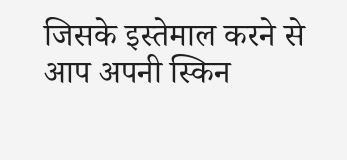जिसके इस्तेमाल करने से आप अपनी स्किन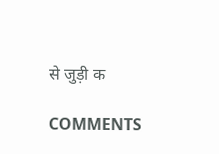से जुड़ी क

COMMENTS